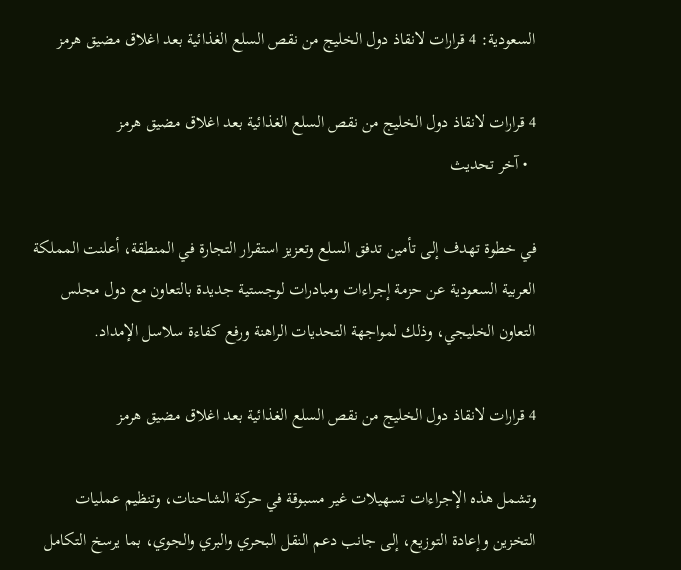السعودية: 4 قرارات لانقاذ دول الخليج من نقص السلع الغذائية بعد اغلاق مضيق هرمز

4 قرارات لانقاذ دول الخليج من نقص السلع الغذائية بعد اغلاق مضيق هرمز
  • آخر تحديث

في خطوة تهدف إلى تأمين تدفق السلع وتعزيز استقرار التجارة في المنطقة، أعلنت المملكة العربية السعودية عن حزمة إجراءات ومبادرات لوجستية جديدة بالتعاون مع دول مجلس التعاون الخليجي، وذلك لمواجهة التحديات الراهنة ورفع كفاءة سلاسل الإمداد.

4 قرارات لانقاذ دول الخليج من نقص السلع الغذائية بعد اغلاق مضيق هرمز

وتشمل هذه الإجراءات تسهيلات غير مسبوقة في حركة الشاحنات، وتنظيم عمليات التخزين وإعادة التوزيع، إلى جانب دعم النقل البحري والبري والجوي، بما يرسخ التكامل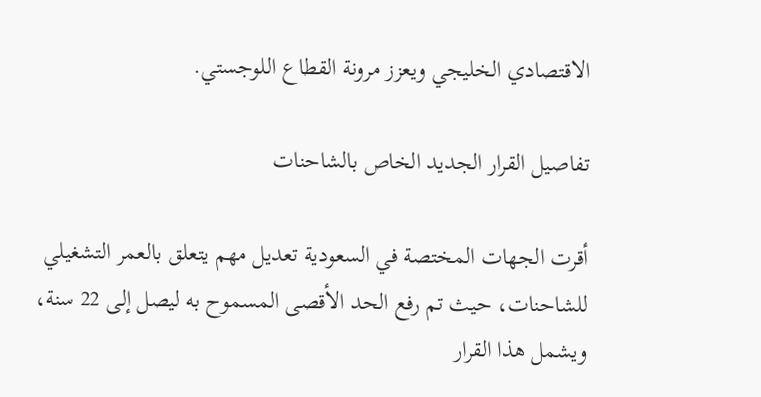الاقتصادي الخليجي ويعزز مرونة القطاع اللوجستي.

تفاصيل القرار الجديد الخاص بالشاحنات

أقرت الجهات المختصة في السعودية تعديل مهم يتعلق بالعمر التشغيلي للشاحنات، حيث تم رفع الحد الأقصى المسموح به ليصل إلى 22 سنة، ويشمل هذا القرار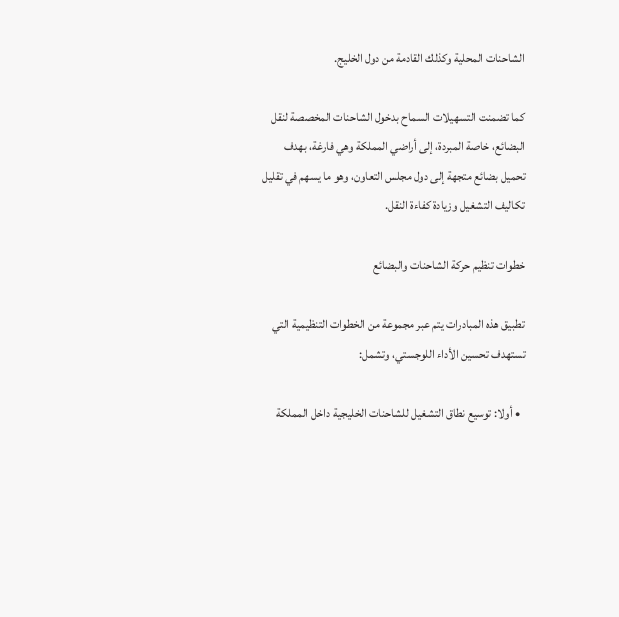الشاحنات المحلية وكذلك القادمة من دول الخليج.

كما تضمنت التسهيلات السماح بدخول الشاحنات المخصصة لنقل البضائع، خاصة المبردة، إلى أراضي المملكة وهي فارغة، بهدف تحميل بضائع متجهة إلى دول مجلس التعاون، وهو ما يسهم في تقليل تكاليف التشغيل وزيادة كفاءة النقل.

خطوات تنظيم حركة الشاحنات والبضائع

تطبيق هذه المبادرات يتم عبر مجموعة من الخطوات التنظيمية التي تستهدف تحسين الأداء اللوجستي، وتشمل:

  • أولا: توسيع نطاق التشغيل للشاحنات الخليجية داخل المملكة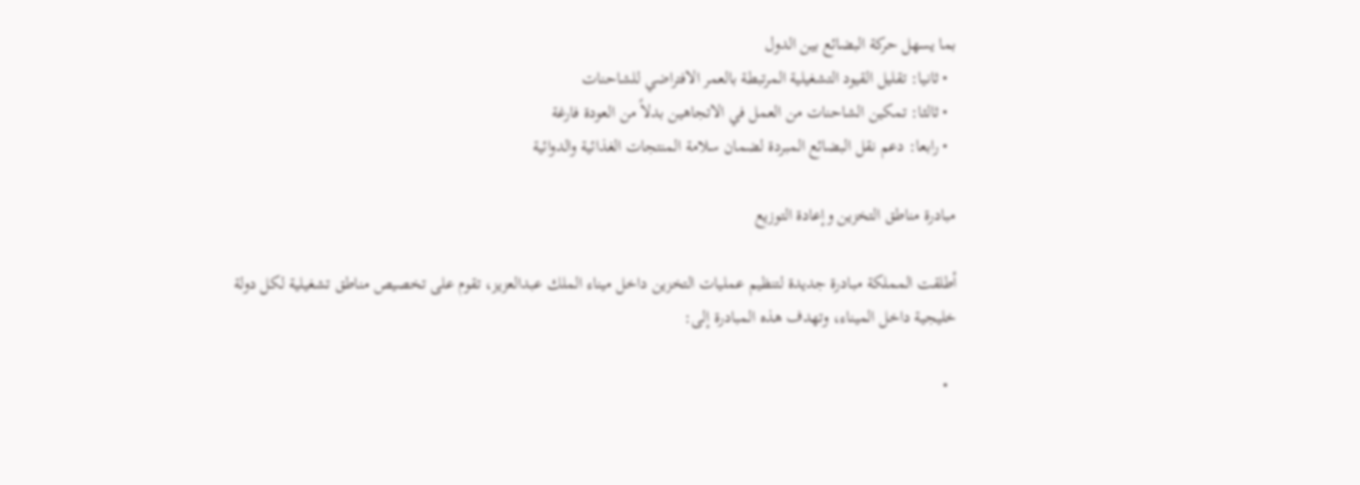بما يسهل حركة البضائع بين الدول
  • ثانيا: تقليل القيود التشغيلية المرتبطة بالعمر الافتراضي للشاحنات
  • ثالثا: تمكين الشاحنات من العمل في الاتجاهين بدلاً من العودة فارغة
  • رابعا: دعم نقل البضائع المبردة لضمان سلامة المنتجات الغذائية والدوائية

مبادرة مناطق التخزين وإعادة التوزيع

أطلقت المملكة مبادرة جديدة لتنظيم عمليات التخزين داخل ميناء الملك عبدالعزيز، تقوم على تخصيص مناطق تشغيلية لكل دولة خليجية داخل الميناء، وتهدف هذه المبادرة إلى:

  •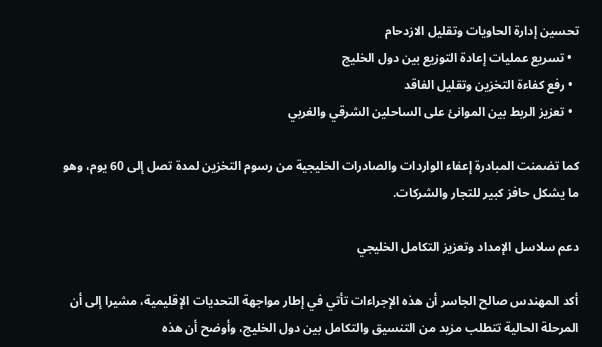تحسين إدارة الحاويات وتقليل الازدحام
  • تسريع عمليات إعادة التوزيع بين دول الخليج
  • رفع كفاءة التخزين وتقليل الفاقد
  • تعزيز الربط بين الموانئ على الساحلين الشرقي والغربي

كما تضمنت المبادرة إعفاء الواردات والصادرات الخليجية من رسوم التخزين لمدة تصل إلى 60 يوم، وهو ما يشكل حافز كبير للتجار والشركات.

دعم سلاسل الإمداد وتعزيز التكامل الخليجي

أكد المهندس صالح الجاسر أن هذه الإجراءات تأتي في إطار مواجهة التحديات الإقليمية، مشيرا إلى أن المرحلة الحالية تتطلب مزيد من التنسيق والتكامل بين دول الخليج، وأوضح أن هذه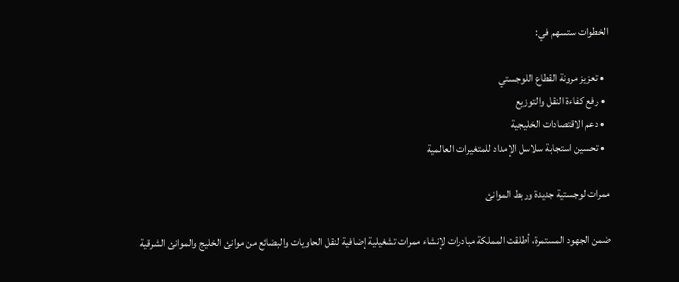الخطوات ستسهم في:

  • تعزيز مرونة القطاع اللوجستي
  • رفع كفاءة النقل والتوزيع
  • دعم الاقتصادات الخليجية
  • تحسين استجابة سلاسل الإمداد للمتغيرات العالمية

ممرات لوجستية جديدة وربط الموانئ

ضمن الجهود المستمرة، أطلقت المملكة مبادرات لإنشاء ممرات تشغيلية إضافية لنقل الحاويات والبضائع من موانئ الخليج والموانئ الشرقية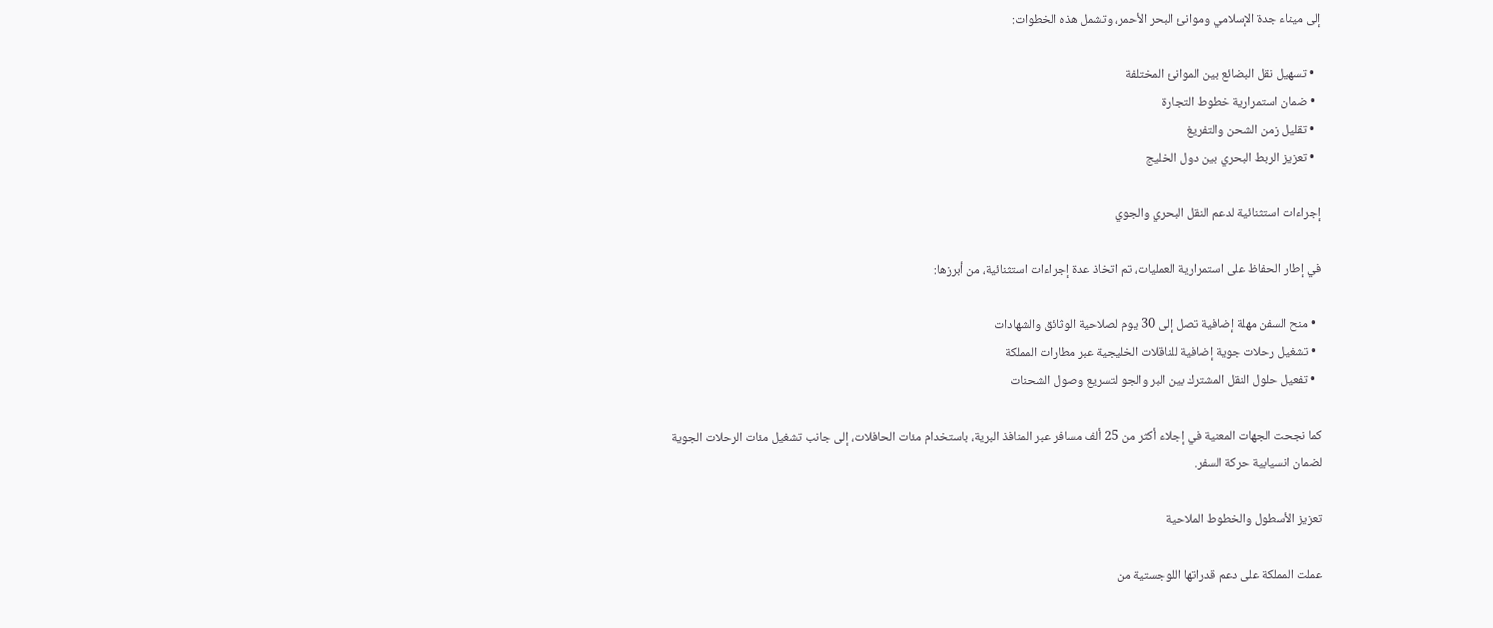إلى ميناء جدة الإسلامي وموانئ البحر الأحمر، وتشمل هذه الخطوات:

  • تسهيل نقل البضائع بين الموانئ المختلفة
  • ضمان استمرارية خطوط التجارة
  • تقليل زمن الشحن والتفريغ
  • تعزيز الربط البحري بين دول الخليج

إجراءات استثنائية لدعم النقل البحري والجوي

في إطار الحفاظ على استمرارية العمليات، تم اتخاذ عدة إجراءات استثنائية، من أبرزها:

  • منح السفن مهلة إضافية تصل إلى 30 يوم لصلاحية الوثائق والشهادات
  • تشغيل رحلات جوية إضافية للناقلات الخليجية عبر مطارات المملكة
  • تفعيل حلول النقل المشترك بين البر والجو لتسريع وصول الشحنات

كما نجحت الجهات المعنية في إجلاء أكثر من 25 ألف مسافر عبر المنافذ البرية، باستخدام مئات الحافلات، إلى جانب تشغيل مئات الرحلات الجوية لضمان انسيابية حركة السفر.

تعزيز الأسطول والخطوط الملاحية

عملت المملكة على دعم قدراتها اللوجستية من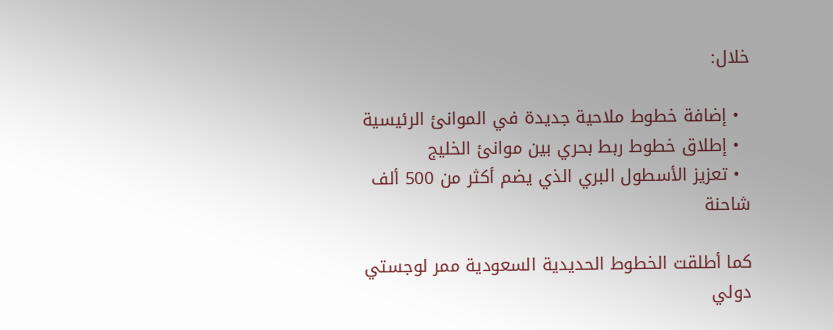خلال:

  • إضافة خطوط ملاحية جديدة في الموانئ الرئيسية
  • إطلاق خطوط ربط بحري بين موانئ الخليج
  • تعزيز الأسطول البري الذي يضم أكثر من 500 ألف شاحنة

كما أطلقت الخطوط الحديدية السعودية ممر لوجستي دولي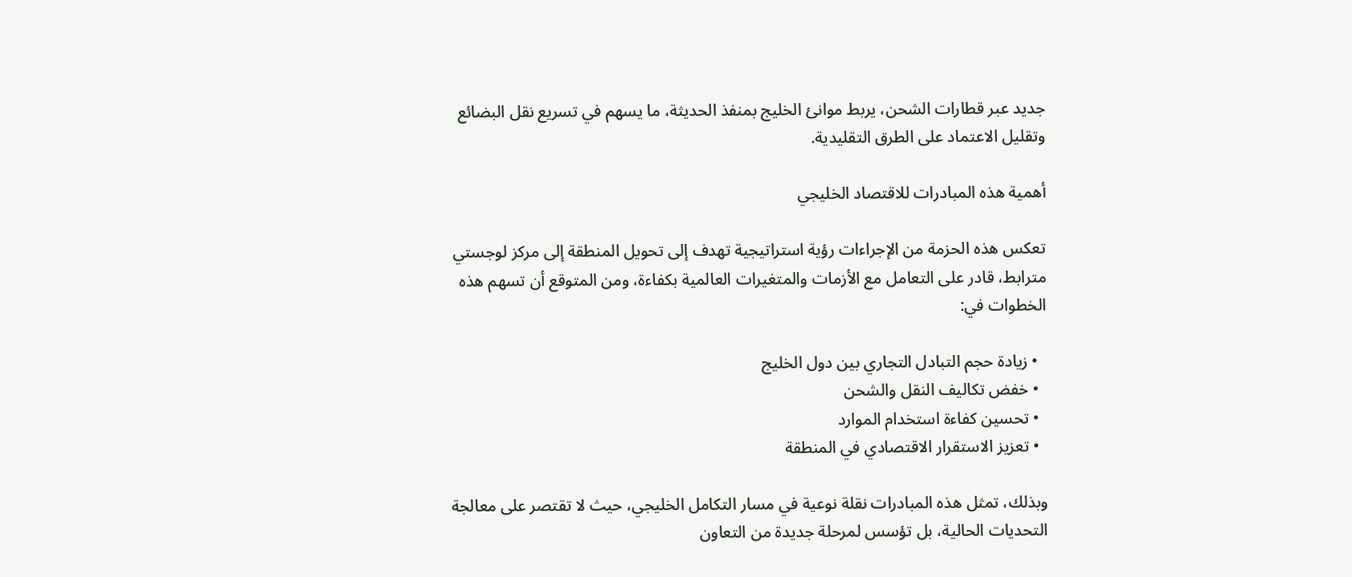جديد عبر قطارات الشحن، يربط موانئ الخليج بمنفذ الحديثة، ما يسهم في تسريع نقل البضائع وتقليل الاعتماد على الطرق التقليدية.

أهمية هذه المبادرات للاقتصاد الخليجي

تعكس هذه الحزمة من الإجراءات رؤية استراتيجية تهدف إلى تحويل المنطقة إلى مركز لوجستي مترابط، قادر على التعامل مع الأزمات والمتغيرات العالمية بكفاءة، ومن المتوقع أن تسهم هذه الخطوات في:

  • زيادة حجم التبادل التجاري بين دول الخليج
  • خفض تكاليف النقل والشحن
  • تحسين كفاءة استخدام الموارد
  • تعزيز الاستقرار الاقتصادي في المنطقة

وبذلك، تمثل هذه المبادرات نقلة نوعية في مسار التكامل الخليجي، حيث لا تقتصر على معالجة التحديات الحالية، بل تؤسس لمرحلة جديدة من التعاون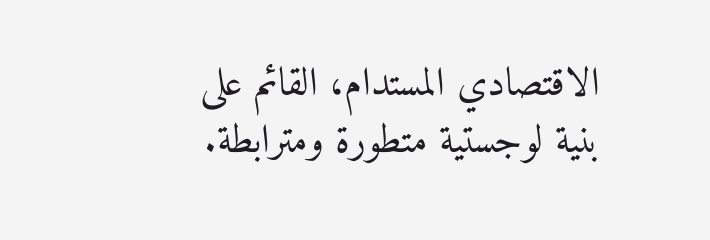الاقتصادي المستدام، القائم على بنية لوجستية متطورة ومترابطة.